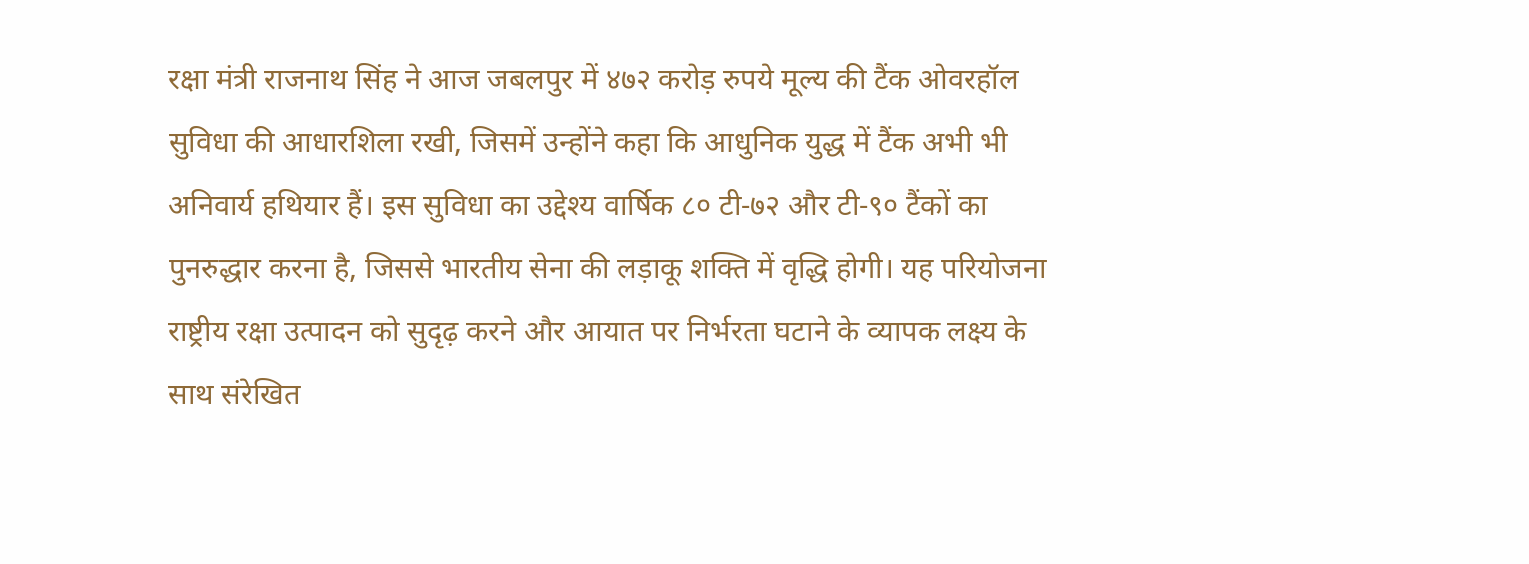रक्षा मंत्री राजनाथ सिंह ने आज जबलपुर में ४७२ करोड़ रुपये मूल्य की टैंक ओवरहॉल सुविधा की आधारशिला रखी, जिसमें उन्होंने कहा कि आधुनिक युद्ध में टैंक अभी भी अनिवार्य हथियार हैं। इस सुविधा का उद्देश्य वार्षिक ८० टी‑७२ और टी‑९० टैंकों का पुनरुद्धार करना है, जिससे भारतीय सेना की लड़ाकू शक्ति में वृद्धि होगी। यह परियोजना राष्ट्रीय रक्षा उत्पादन को सुदृढ़ करने और आयात पर निर्भरता घटाने के व्यापक लक्ष्य के साथ संरेखित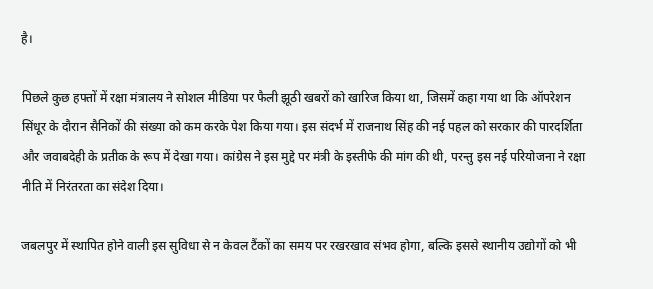है।

पिछले कुछ हफ्तों में रक्षा मंत्रालय ने सोशल मीडिया पर फैली झूठी खबरों को खारिज किया था, जिसमें कहा गया था कि ऑपरेशन सिंधूर के दौरान सैनिकों की संख्या को कम करके पेश किया गया। इस संदर्भ में राजनाथ सिंह की नई पहल को सरकार की पारदर्शिता और जवाबदेही के प्रतीक के रूप में देखा गया। कांग्रेस ने इस मुद्दे पर मंत्री के इस्तीफे की मांग की थी, परन्तु इस नई परियोजना ने रक्षा नीति में निरंतरता का संदेश दिया।

जबलपुर में स्थापित होने वाली इस सुविधा से न केवल टैंकों का समय पर रखरखाव संभव होगा, बल्कि इससे स्थानीय उद्योगों को भी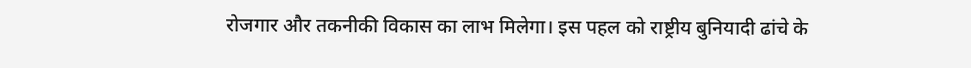रोजगार और तकनीकी विकास का लाभ मिलेगा। इस पहल को राष्ट्रीय बुनियादी ढांचे के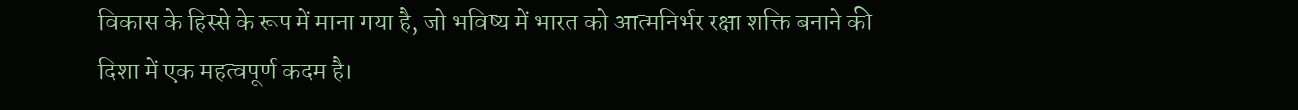विकास के हिस्से के रूप में माना गया है, जो भविष्य में भारत को आत्मनिर्भर रक्षा शक्ति बनाने की दिशा में एक महत्वपूर्ण कदम है।